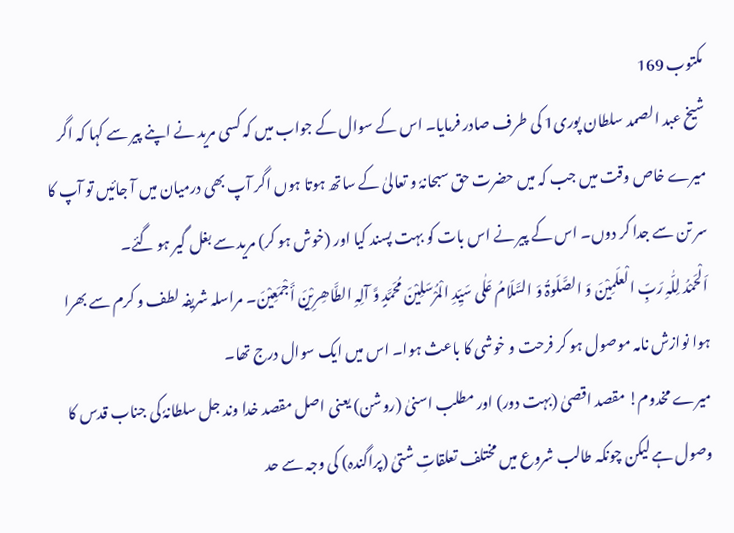مکتوب 169
شیخ عبد الصمد سلطان پوری1 کی طرف صادر فرمایا۔ اس کے سوال کے جواب میں کہ کسی مرید نے اپنے پیر سے کہا کہ اگر میرے خاص وقت میں جب کہ میں حضرت حق سبحانہٗ و تعالیٰ کے ساتھ ہوتا ہوں اگر آپ بھی درمیان میں آ جائیں تو آپ کا سر تن سے جدا کر دوں۔ اس کے پیر نے اس بات کو بہت پسند کیا اور (خوش ہو کر) مرید سے بغل گیر ہو گئے۔
اَلْحَمْدُ لِلّٰہِ رَبِّ الْعلَمِیْنَ وَ الصَّلَوۃُ وَ السَّلَامُ عَلٰی سَیِّدِ الْمُرْسَلِیْنَ مُحَمَّدٍ وَّ آلِہِ الطَّاھِرِیْنَ أَجْمَعِیْنَ۔ مراسلہ شریفہ لطف و کرم سے بھرا ہوا نوازش نامہ موصول ہو کر فرحت و خوشی کا باعث ہوا۔ اس میں ایک سوال درج تھا۔
میرے مخدوم! مقصد اقصیٰ (بہت دور) اور مطلب اسنیٰ (روشن) یعنی اصل مقصد خدا وند جل سلطانہٗ کی جناب قدس کا وصول ہے لیکن چونکہ طالب شروع میں مختلف تعلقاتِ شتیٰ (پراگندہ) کی وجہ سے حد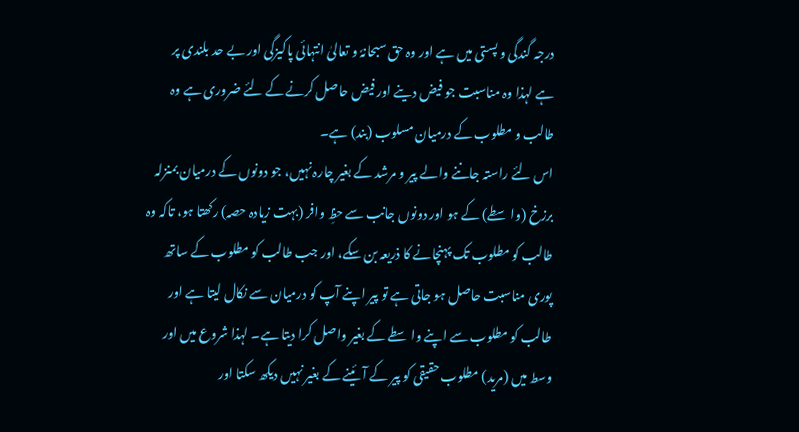درجہ گندگی و پستی میں ہے اور وہ حق سبحانہٗ و تعالیٰ انتہائی پاکیزگی اور بے حد بلندی پر ہے لہذا وہ مناسبت جو فیض دینے اور فیض حاصل کرنے کے لئے ضروری ہے وہ طالب و مطلوب کے درمیان مسلوب (بند) ہے۔
اس لئے راستہ جاننے والے پیر و مرشد کے بغیر چارہ نہیں، جو دونوں کے درمیان بمنزلہ برزخ (واسطے) کے ہو اور دونوں جانب سے حظِ وافر (بہت زیادہ حصہ) رکھتا ہو، تاکہ وہ طالب کو مطلوب تک پہنچانے کا ذریعہ بن سکے، اور جب طالب کو مطلوب کے ساتھ پوری مناسبت حاصل ہو جاتی ہے تو پیر اپنے آپ کو درمیان سے نکال لیتا ہے اور طالب کو مطلوب سے اپنے واسطے کے بغیر واصل کرا دیتا ہے۔ لہذا شروع میں اور وسط میں (مرید) مطلوب حقیقی کو پیر کے آئینے کے بغیر نہیں دیکھ سکتا اور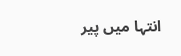انتہا میں پیر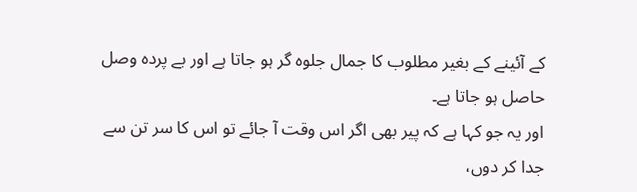کے آئینے کے بغیر مطلوب کا جمال جلوہ گر ہو جاتا ہے اور بے پردہ وصل حاصل ہو جاتا ہے۔
اور یہ جو کہا ہے کہ پیر بھی اگر اس وقت آ جائے تو اس کا سر تن سے جدا کر دوں،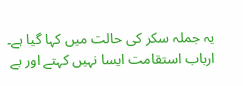یہ جملہ سکر کی حالت میں کہا گیا ہے۔ ارباب استقامت ایسا نہیں کہتے اور بے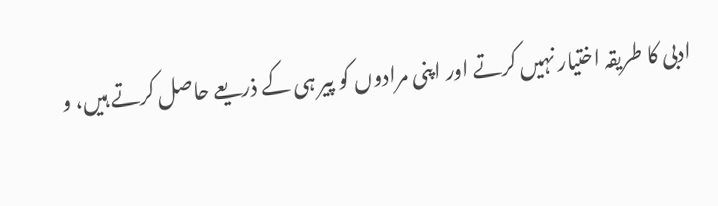ادبی کا طریقہ اختیار نہیں کرتے اور اپنی مرادوں کو پیر ہی کے ذریعے حاصل کرتے ہیں، و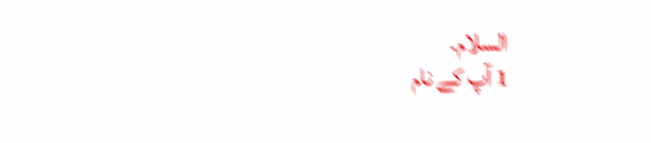السلام۔
1 آپ کے نام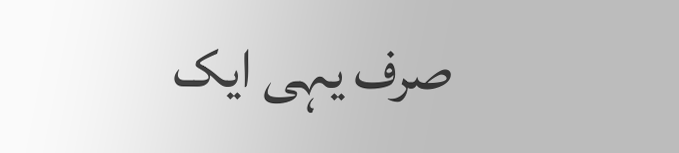صرف یہی ایک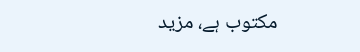مکتوب ہے، مزید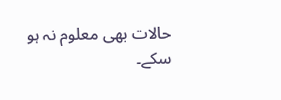حالات بھی معلوم نہ ہو سکے۔